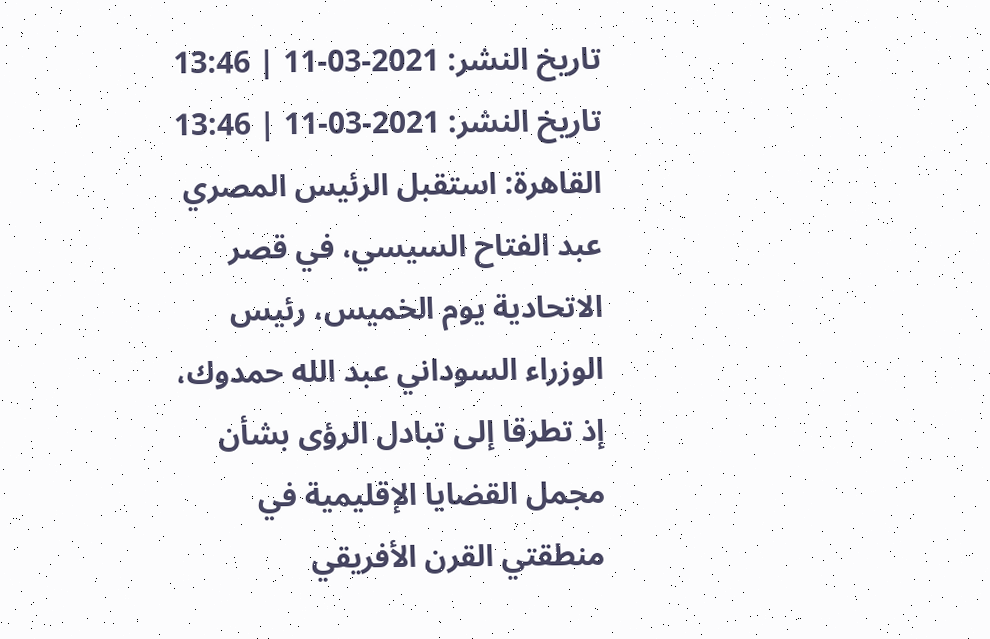تاريخ النشر: 2021-03-11 | 13:46
تاريخ النشر: 2021-03-11 | 13:46
القاهرة: استقبل الرئيس المصري عبد الفتاح السيسي، في قصر الاتحادية يوم الخميس، رئيس الوزراء السوداني عبد الله حمدوك، إذ تطرقا إلى تبادل الرؤى بشأن مجمل القضايا الإقليمية في منطقتي القرن الأفريقي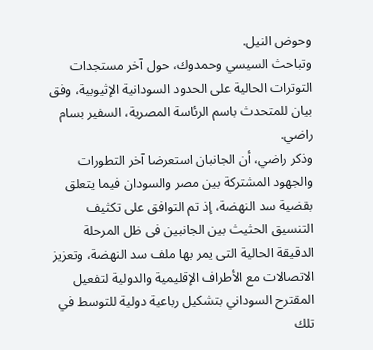وحوض النيل.
وتباحث السيسي وحمدوك، حول آخر مستجدات التوترات الحالية على الحدود السودانية الإثيوبية، وفق بيان للمتحدث باسم الرئاسة المصرية، السفير بسام راضي.
وذكر راضي، أن الجانبان استعرضا آخر التطورات والجهود المشتركة بين مصر والسودان فيما يتعلق بقضية سد النهضة، إذ تم التوافق على تكثيف التنسيق الحثيث بين الجانبين فى ظل المرحلة الدقيقة الحالية التى يمر بها ملف سد النهضة، وتعزيز الاتصالات مع الأطراف الإقليمية والدولية لتفعيل المقترح السوداني بتشكيل رباعية دولية للتوسط في تلك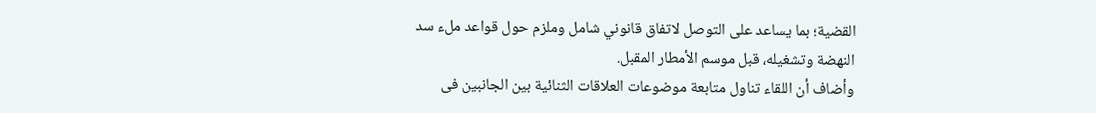القضية؛ بما يساعد على التوصل لاتفاق قانوني شامل وملزم حول قواعد ملء سد النهضة وتشغيله، قبل موسم الأمطار المقبل.
وأضاف أن اللقاء تناول متابعة موضوعات العلاقات الثنائية بين الجانبين فى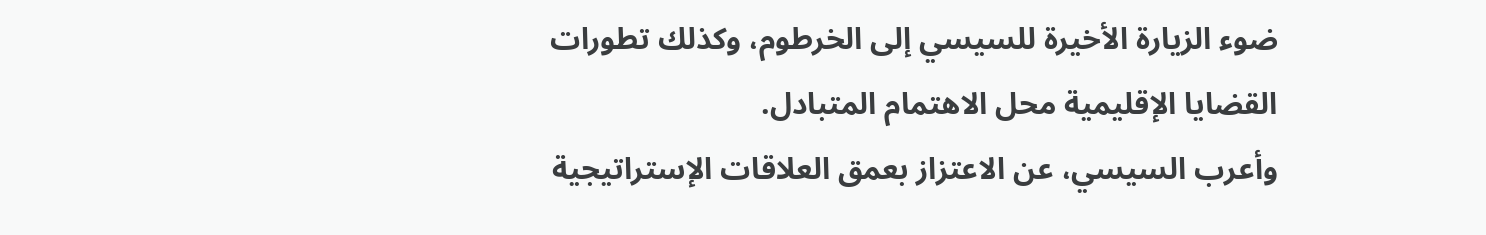ضوء الزيارة الأخيرة للسيسي إلى الخرطوم، وكذلك تطورات القضايا الإقليمية محل الاهتمام المتبادل.
وأعرب السيسي، عن الاعتزاز بعمق العلاقات الإستراتيجية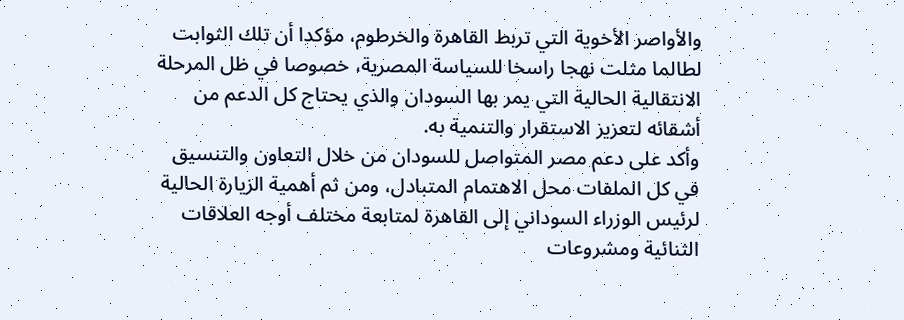والأواصر الأخوية التي تربط القاهرة والخرطوم، مؤكدا أن تلك الثوابت لطالما مثلت نهجا راسخا للسياسة المصرية، خصوصا في ظل المرحلة الانتقالية الحالية التي يمر بها السودان والذي يحتاج كل الدعم من أشقائه لتعزيز الاستقرار والتنمية به.
وأكد على دعم مصر المتواصل للسودان من خلال التعاون والتنسيق في كل الملفات محل الاهتمام المتبادل، ومن ثم أهمية الزيارة الحالية لرئيس الوزراء السوداني إلى القاهرة لمتابعة مختلف أوجه العلاقات الثنائية ومشروعات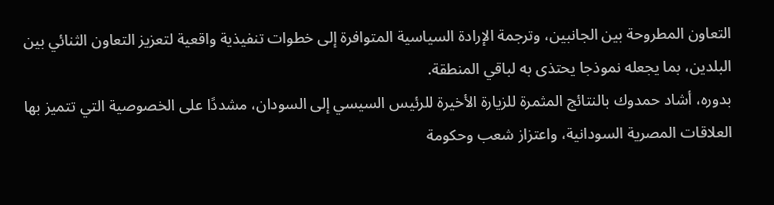التعاون المطروحة بين الجانبين، وترجمة الإرادة السياسية المتوافرة إلى خطوات تنفيذية واقعية لتعزيز التعاون الثنائي بين البلدين، بما يجعله نموذجا يحتذى به لباقي المنطقة.
بدوره، أشاد حمدوك بالنتائج المثمرة للزيارة الأخيرة للرئيس السيسي إلى السودان، مشددًا على الخصوصية التي تتميز بها العلاقات المصرية السودانية، واعتزاز شعب وحكومة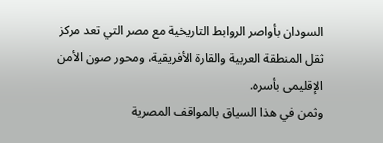السودان بأواصر الروابط التاريخية مع مصر التي تعد مركز ثقل المنطقة العربية والقارة الأفريقية، ومحور صون الأمن الإقليمى بأسره.
وثمن في هذا السياق بالمواقف المصرية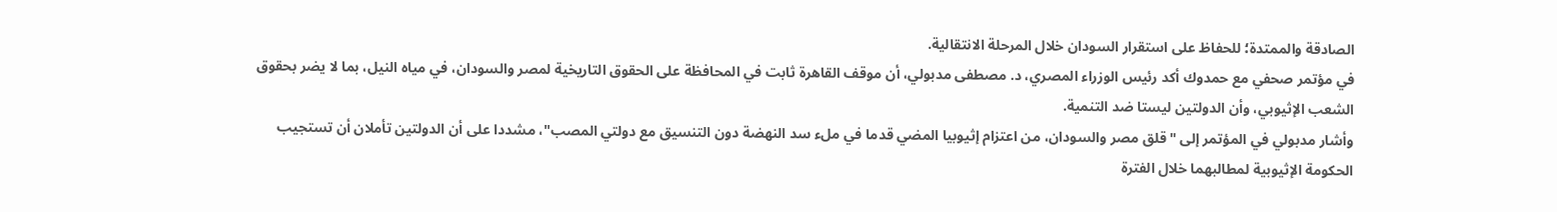الصادقة والممتدة؛ للحفاظ على استقرار السودان خلال المرحلة الانتقالية.
في مؤتمر صحفي مع حمدوك أكد رئيس الوزراء المصري، د. مصطفى مدبولي، أن موقف القاهرة ثابت في المحافظة على الحقوق التاريخية لمصر والسودان، في مياه النيل، بما لا يضر بحقوق الشعب الإثيوبي، وأن الدولتين ليستا ضد التنمية.
وأشار مدبولي في المؤتمر إلى "قلق مصر والسودان، من اعتزام إثيوبيا المضي قدما في ملء سد النهضة دون التنسيق مع دولتي المصب"، مشددا على أن الدولتين تأملان أن تستجيب الحكومة الإثيوبية لمطالبهما خلال الفترة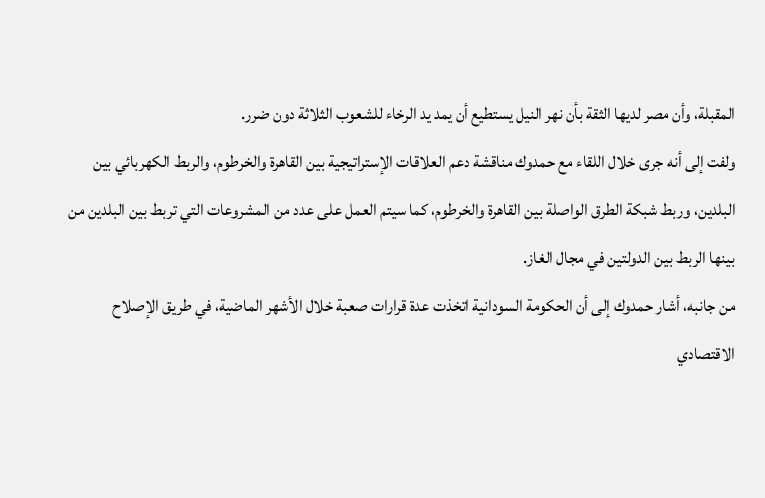المقبلة، وأن مصر لديها الثقة بأن نهر النيل يستطيع أن يمد يد الرخاء للشعوب الثلاثة دون ضرر.
ولفت إلى أنه جرى خلال اللقاء مع حمدوك مناقشة دعم العلاقات الإستراتيجية بين القاهرة والخرطوم، والربط الكهربائي بين البلدين، وربط شبكة الطرق الواصلة بين القاهرة والخرطوم، كما سيتم العمل على عدد من المشروعات التي تربط بين البلدين من بينها الربط بين الدولتين في مجال الغاز.
من جانبه، أشار حمدوك إلى أن الحكومة السودانية اتخذت عدة قرارات صعبة خلال الأشهر الماضية، في طريق الإصلاح الاقتصادي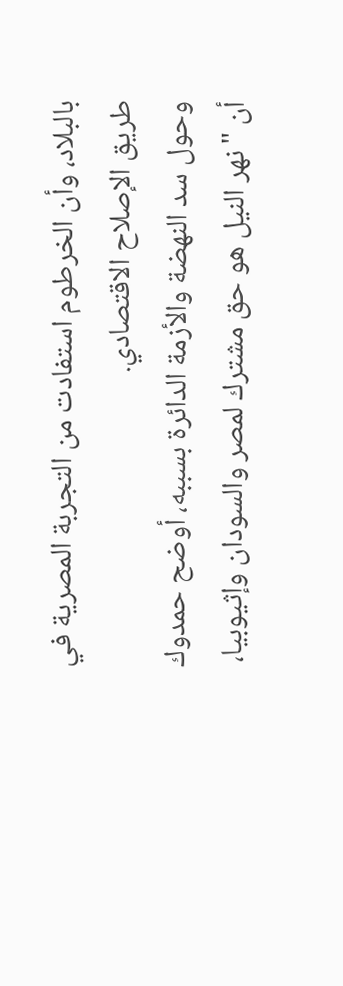بالبلاد، وأن الخرطوم استفادت من التجربة المصرية في طريق الإصلاح الاقتصادي.
وحول سد النهضة والأزمة الدائرة بسببه، أوضح حمدوك أن "نهر النيل هو حق مشترك لمصر والسودان وإثيوبيا،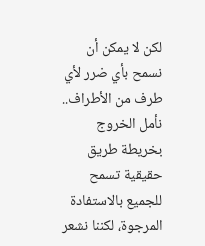لكن لا يمكن أن نسمح بأي ضرر لأي طرف من الأطراف.. نأمل الخروج بخريطة طريق حقيقية تسمح للجميع بالاستفادة المرجوة، لكننا نشعر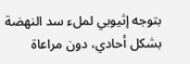بتوجه إثيوبي لملء سد النهضة بشكل أحادي، دون مراعاة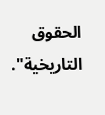الحقوق التاريخية".